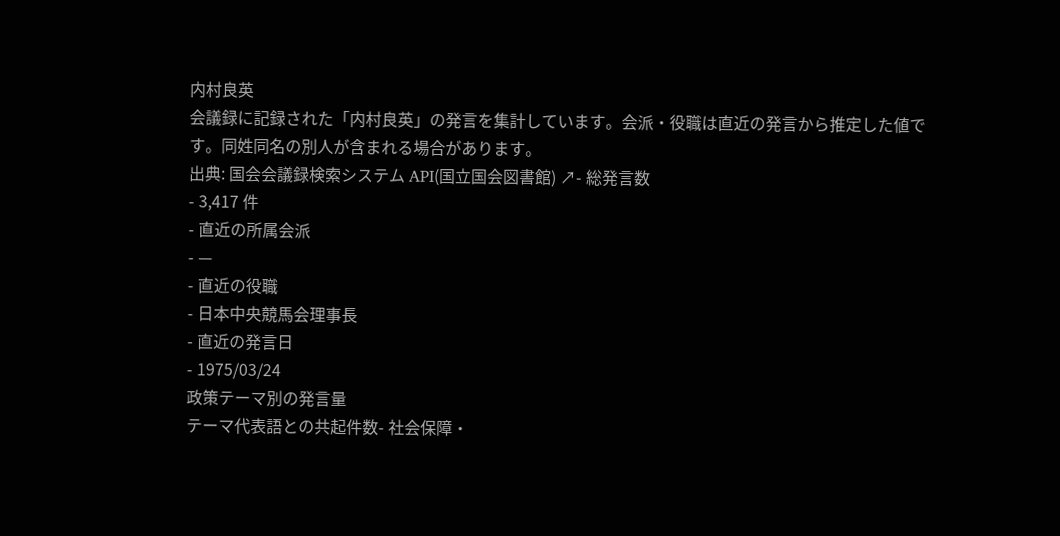内村良英
会議録に記録された「内村良英」の発言を集計しています。会派・役職は直近の発言から推定した値です。同姓同名の別人が含まれる場合があります。
出典: 国会会議録検索システム API(国立国会図書館) ↗- 総発言数
- 3,417 件
- 直近の所属会派
- —
- 直近の役職
- 日本中央競馬会理事長
- 直近の発言日
- 1975/03/24
政策テーマ別の発言量
テーマ代表語との共起件数- 社会保障・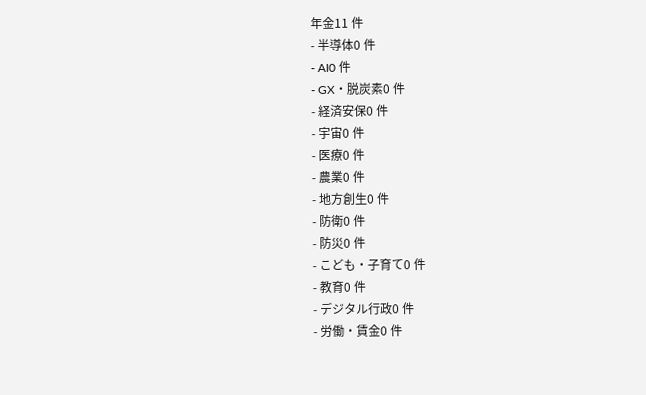年金11 件
- 半導体0 件
- AI0 件
- GX・脱炭素0 件
- 経済安保0 件
- 宇宙0 件
- 医療0 件
- 農業0 件
- 地方創生0 件
- 防衛0 件
- 防災0 件
- こども・子育て0 件
- 教育0 件
- デジタル行政0 件
- 労働・賃金0 件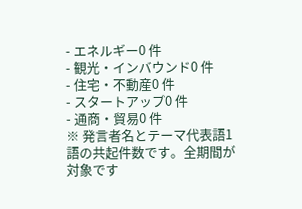- エネルギー0 件
- 観光・インバウンド0 件
- 住宅・不動産0 件
- スタートアップ0 件
- 通商・貿易0 件
※ 発言者名とテーマ代表語1語の共起件数です。全期間が対象です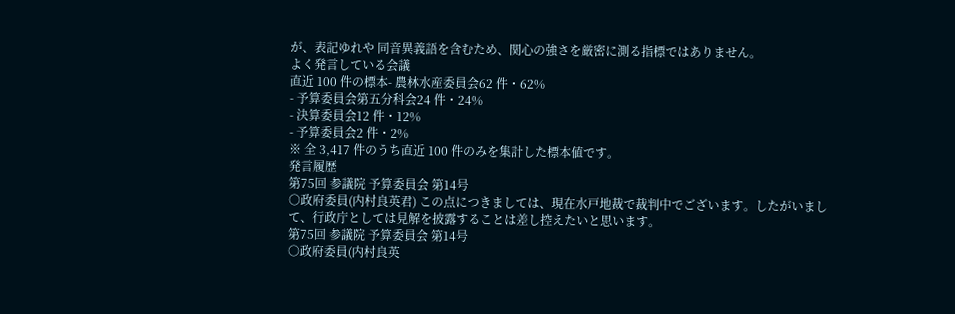が、表記ゆれや 同音異義語を含むため、関心の強さを厳密に測る指標ではありません。
よく発言している会議
直近 100 件の標本- 農林水産委員会62 件・62%
- 予算委員会第五分科会24 件・24%
- 決算委員会12 件・12%
- 予算委員会2 件・2%
※ 全 3,417 件のうち直近 100 件のみを集計した標本値です。
発言履歴
第75回 参議院 予算委員会 第14号
○政府委員(内村良英君) この点につきましては、現在水戸地裁で裁判中でございます。したがいまして、行政庁としては見解を披露することは差し控えたいと思います。
第75回 参議院 予算委員会 第14号
○政府委員(内村良英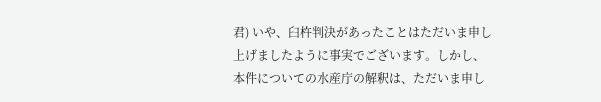君) いや、臼杵判決があったことはただいま申し上げましたように事実でございます。しかし、本件についての水産庁の解釈は、ただいま申し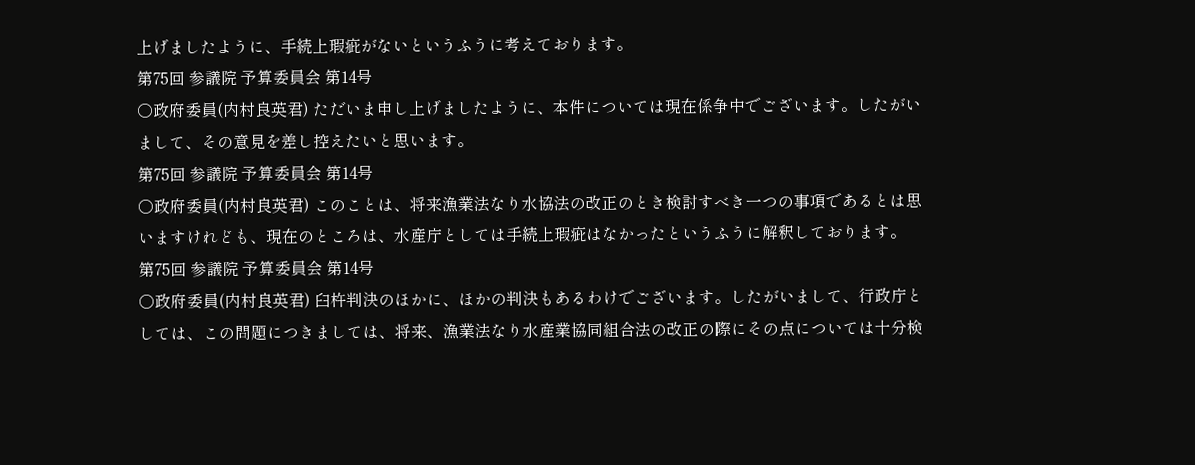上げましたように、手続上瑕疵がないというふうに考えております。
第75回 参議院 予算委員会 第14号
○政府委員(内村良英君) ただいま申し上げましたように、本件については現在係争中でございます。したがいまして、その意見を差し控えたいと思います。
第75回 参議院 予算委員会 第14号
○政府委員(内村良英君) このことは、将来漁業法なり水協法の改正のとき検討すべき一つの事項であるとは思いますけれども、現在のところは、水産庁としては手続上瑕疵はなかったというふうに解釈しております。
第75回 参議院 予算委員会 第14号
○政府委員(内村良英君) 臼杵判決のほかに、ほかの判決もあるわけでございます。したがいまして、行政庁としては、この問題につきましては、将来、漁業法なり水産業協同組合法の改正の際にその点については十分検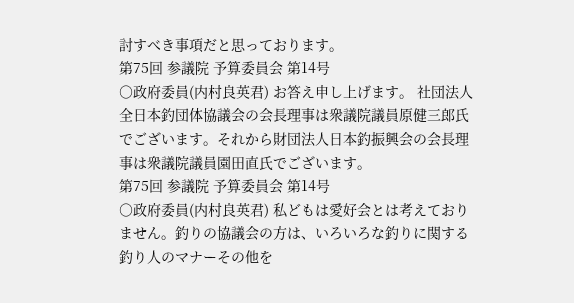討すべき事項だと思っております。
第75回 参議院 予算委員会 第14号
○政府委員(内村良英君) お答え申し上げます。 社団法人全日本釣団体協議会の会長理事は衆議院議員原健三郎氏でございます。それから財団法人日本釣振興会の会長理事は衆議院議員園田直氏でございます。
第75回 参議院 予算委員会 第14号
○政府委員(内村良英君) 私どもは愛好会とは考えておりません。釣りの協議会の方は、いろいろな釣りに関する釣り人のマナーその他を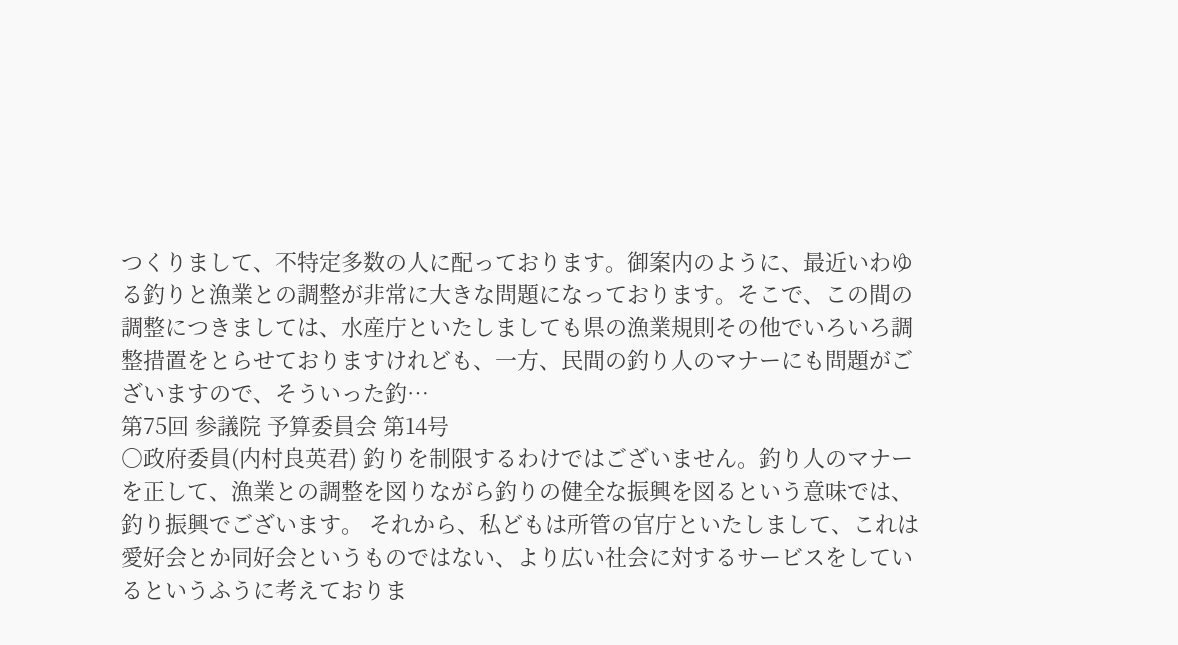つくりまして、不特定多数の人に配っております。御案内のように、最近いわゆる釣りと漁業との調整が非常に大きな問題になっております。そこで、この間の調整につきましては、水産庁といたしましても県の漁業規則その他でいろいろ調整措置をとらせておりますけれども、一方、民間の釣り人のマナーにも問題がございますので、そういった釣…
第75回 参議院 予算委員会 第14号
○政府委員(内村良英君) 釣りを制限するわけではございません。釣り人のマナーを正して、漁業との調整を図りながら釣りの健全な振興を図るという意味では、釣り振興でございます。 それから、私どもは所管の官庁といたしまして、これは愛好会とか同好会というものではない、より広い社会に対するサービスをしているというふうに考えておりま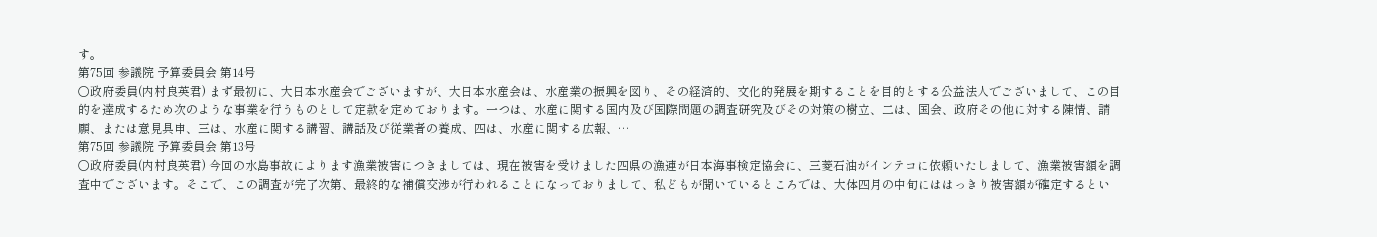す。
第75回 参議院 予算委員会 第14号
○政府委員(内村良英君) まず最初に、大日本水産会でございますが、大日本水産会は、水産業の振興を図り、その経済的、文化的発展を期することを目的とする公益法人でございまして、この目的を達成するため次のような事業を行うものとして定款を定めております。一つは、水産に関する国内及び国際問題の調査研究及びその対策の樹立、二は、国会、政府その他に対する陳情、請願、または意見具申、三は、水産に関する講習、講話及び従業者の養成、四は、水産に関する広報、…
第75回 参議院 予算委員会 第13号
○政府委員(内村良英君) 今回の水島事故によります漁業被害につきましては、現在被害を受けました四県の漁連が日本海事検定協会に、三菱石油がインテコに依頼いたしまして、漁業被害額を調査中でございます。そこで、この調査が完了次第、最終的な補償交渉が行われることになっておりまして、私どもが聞いているところでは、大体四月の中旬にははっきり被害額が確定するとい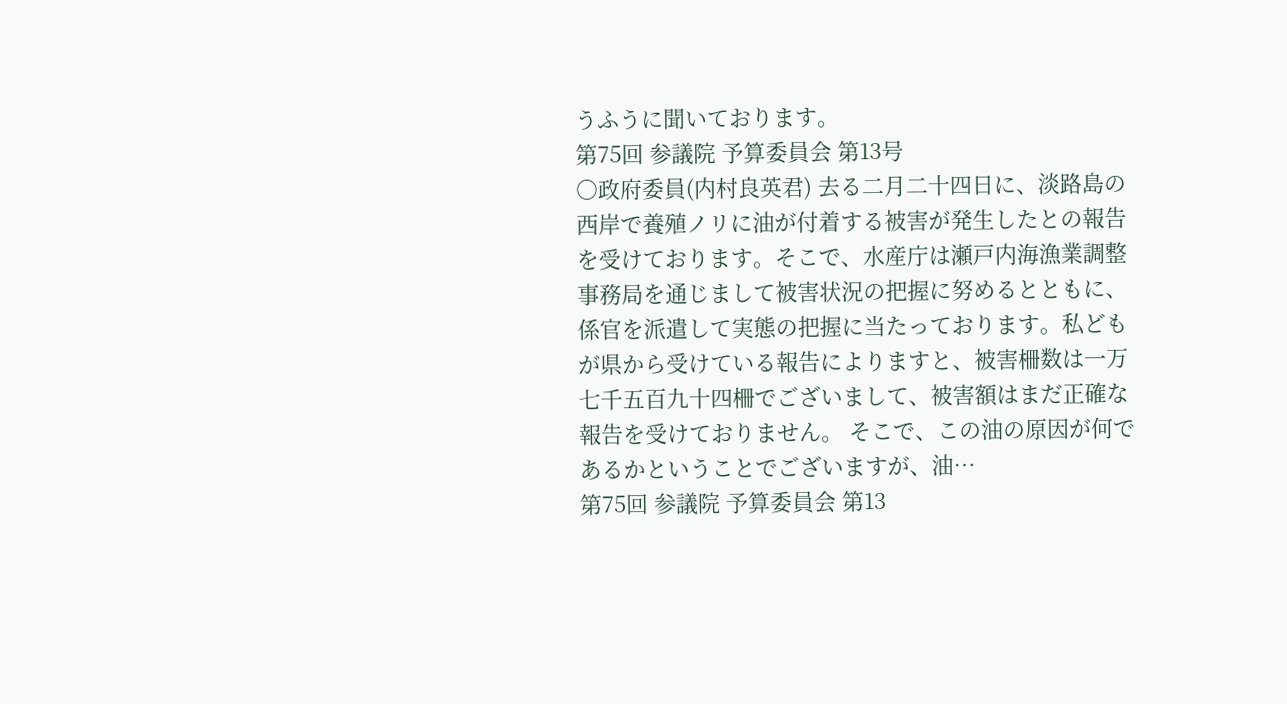うふうに聞いております。
第75回 参議院 予算委員会 第13号
○政府委員(内村良英君) 去る二月二十四日に、淡路島の西岸で養殖ノリに油が付着する被害が発生したとの報告を受けております。そこで、水産庁は瀬戸内海漁業調整事務局を通じまして被害状況の把握に努めるとともに、係官を派遣して実態の把握に当たっております。私どもが県から受けている報告によりますと、被害柵数は一万七千五百九十四柵でございまして、被害額はまだ正確な報告を受けておりません。 そこで、この油の原因が何であるかということでございますが、油…
第75回 参議院 予算委員会 第13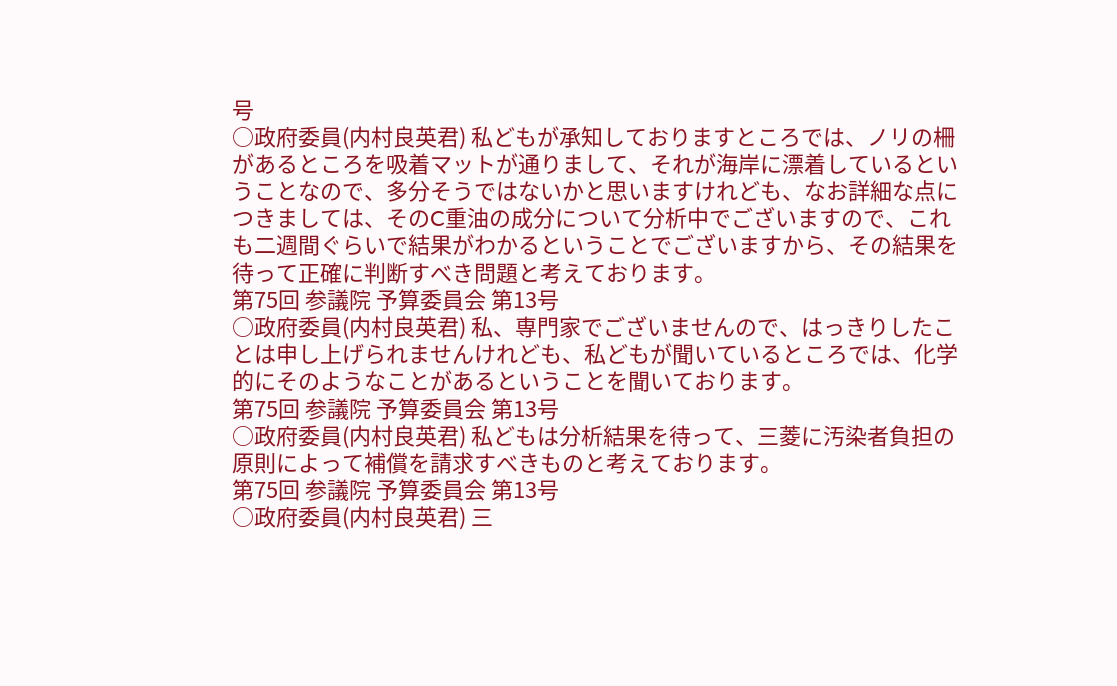号
○政府委員(内村良英君) 私どもが承知しておりますところでは、ノリの柵があるところを吸着マットが通りまして、それが海岸に漂着しているということなので、多分そうではないかと思いますけれども、なお詳細な点につきましては、そのC重油の成分について分析中でございますので、これも二週間ぐらいで結果がわかるということでございますから、その結果を待って正確に判断すべき問題と考えております。
第75回 参議院 予算委員会 第13号
○政府委員(内村良英君) 私、専門家でございませんので、はっきりしたことは申し上げられませんけれども、私どもが聞いているところでは、化学的にそのようなことがあるということを聞いております。
第75回 参議院 予算委員会 第13号
○政府委員(内村良英君) 私どもは分析結果を待って、三菱に汚染者負担の原則によって補償を請求すべきものと考えております。
第75回 参議院 予算委員会 第13号
○政府委員(内村良英君) 三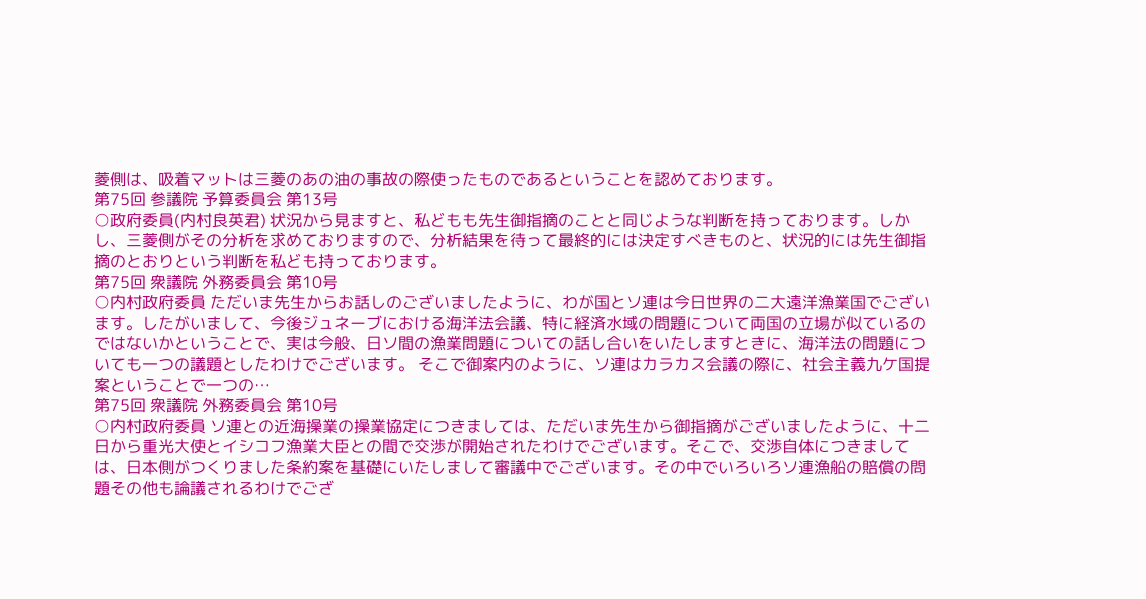菱側は、吸着マットは三菱のあの油の事故の際使ったものであるということを認めております。
第75回 参議院 予算委員会 第13号
○政府委員(内村良英君) 状況から見ますと、私どもも先生御指摘のことと同じような判断を持っております。しかし、三菱側がその分析を求めておりますので、分析結果を待って最終的には決定すべきものと、状況的には先生御指摘のとおりという判断を私ども持っております。
第75回 衆議院 外務委員会 第10号
○内村政府委員 ただいま先生からお話しのございましたように、わが国とソ連は今日世界の二大遠洋漁業国でございます。したがいまして、今後ジュネーブにおける海洋法会議、特に経済水域の問題について両国の立場が似ているのではないかということで、実は今般、日ソ間の漁業問題についての話し合いをいたしますときに、海洋法の問題についても一つの議題としたわけでございます。 そこで御案内のように、ソ連はカラカス会議の際に、社会主義九ケ国提案ということで一つの…
第75回 衆議院 外務委員会 第10号
○内村政府委員 ソ連との近海操業の操業協定につきましては、ただいま先生から御指摘がございましたように、十二日から重光大使とイシコフ漁業大臣との間で交渉が開始されたわけでございます。そこで、交渉自体につきましては、日本側がつくりました条約案を基礎にいたしまして審議中でございます。その中でいろいろソ連漁船の賠償の問題その他も論議されるわけでござ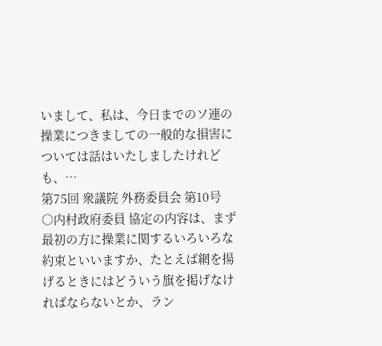いまして、私は、今日までのソ連の操業につきましての一般的な損害については話はいたしましたけれども、…
第75回 衆議院 外務委員会 第10号
○内村政府委員 協定の内容は、まず最初の方に操業に関するいろいろな約束といいますか、たとえば網を揚げるときにはどういう旗を掲げなければならないとか、ラン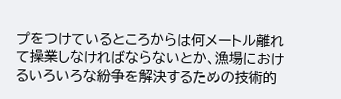プをつけているところからは何メートル離れて操業しなければならないとか、漁場におけるいろいろな紛争を解決するための技術的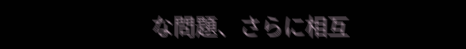な問題、さらに相互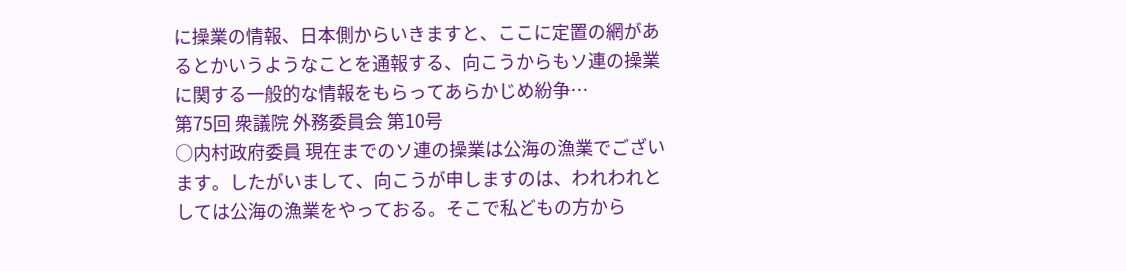に操業の情報、日本側からいきますと、ここに定置の網があるとかいうようなことを通報する、向こうからもソ連の操業に関する一般的な情報をもらってあらかじめ紛争…
第75回 衆議院 外務委員会 第10号
○内村政府委員 現在までのソ連の操業は公海の漁業でございます。したがいまして、向こうが申しますのは、われわれとしては公海の漁業をやっておる。そこで私どもの方から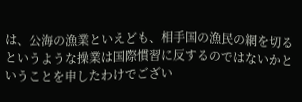は、公海の漁業といえども、相手国の漁民の網を切るというような操業は国際慣習に反するのではないかということを申したわけでござい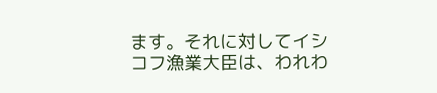ます。それに対してイシコフ漁業大臣は、われわ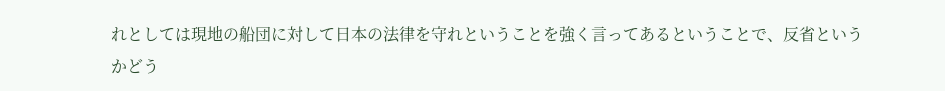れとしては現地の船団に対して日本の法律を守れということを強く言ってあるということで、反省というかどう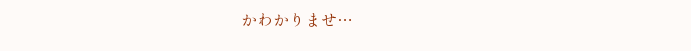かわかりませ…